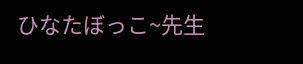ひなたぼっこ~先生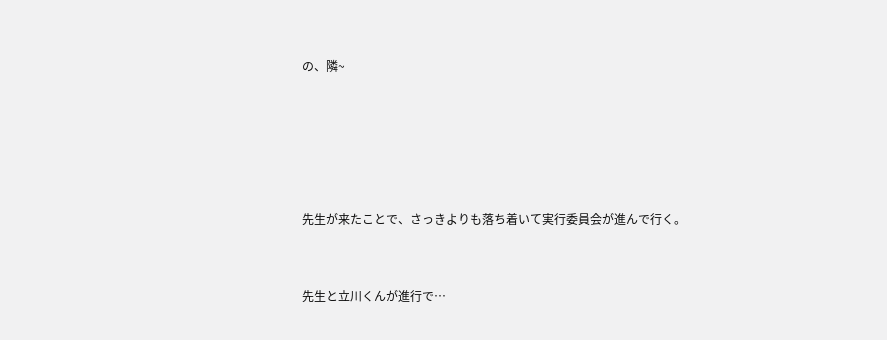の、隣~





先生が来たことで、さっきよりも落ち着いて実行委員会が進んで行く。


先生と立川くんが進行で…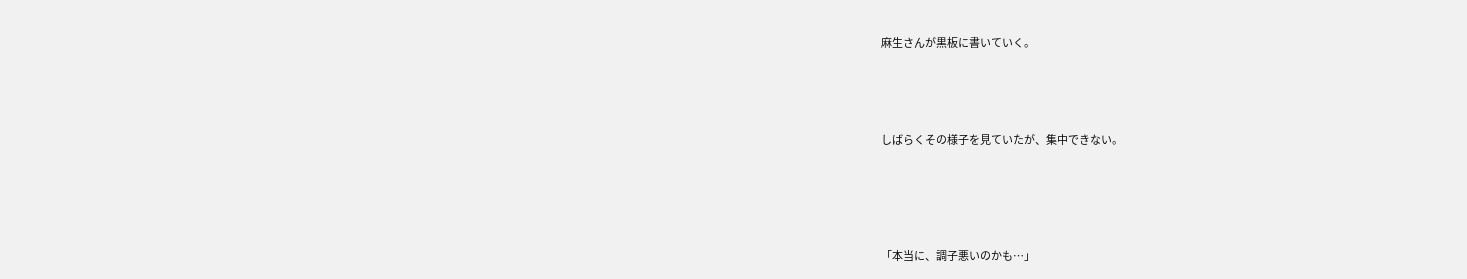麻生さんが黒板に書いていく。




しばらくその様子を見ていたが、集中できない。





「本当に、調子悪いのかも…」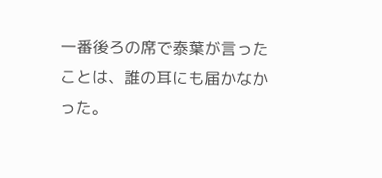一番後ろの席で泰葉が言ったことは、誰の耳にも届かなかった。